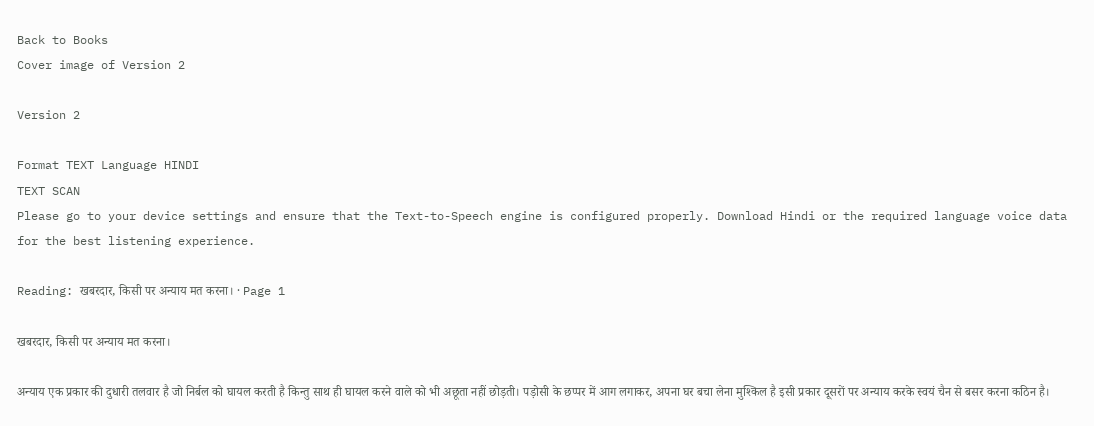Back to Books
Cover image of Version 2

Version 2

Format TEXT Language HINDI
TEXT SCAN
Please go to your device settings and ensure that the Text-to-Speech engine is configured properly. Download Hindi or the required language voice data for the best listening experience.

Reading: खबरदार, किसी पर अन्याय मत करना। · Page 1

खबरदार, किसी पर अन्याय मत करना।

अन्याय एक प्रकार की दुधारी तलवार है जो निर्बल को घायल करती है किन्तु साथ ही घायल करने वाले को भी अछूता नहीं छोड़ती। पड़ोसी के छप्पर में आग लगाकर, अपना घर बचा लेना मुश्किल है इसी प्रकार दूसरों पर अन्याय करके स्वयं चैन से बसर करना कठिन है।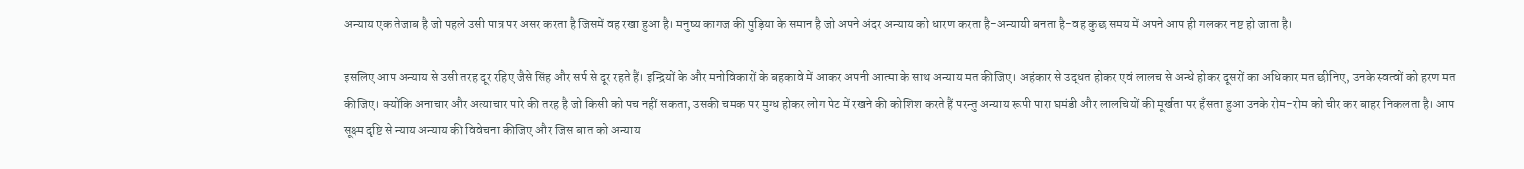अन्याय एक तेजाब है जो पहले उसी पात्र पर असर करता है जिसमें वह रखा हुआ है। मनुष्य कागज की पुड़िया के समान है जो अपने अंदर अन्याय को धारण करता है-अन्यायी बनता है-वह कुछ समय में अपने आप ही गलकर नष्ट हो जाता है।

इसलिए आप अन्याय से उसी तरह दूर रहिए जैसे सिंह और सर्प से दूर रहते हैं। इन्द्रियों के और मनोविकारों के बहकावे में आकर अपनी आत्मा के साथ अन्याय मत कीजिए। अहंकार से उद्धत होकर एवं लालच से अन्धे होकर दूसरों का अधिकार मत छीनिए, उनके स्वत्वों को हरण मत कीजिए। क्योंकि अनाचार और अत्याचार पारे की तरह है जो किसी को पच नहीं सकता, उसकी चमक पर मुग्ध होकर लोग पेट में रखने की कोशिश करते हैं परन्तु अन्याय रूपी पारा घमंडी और लालचियों की मूर्खता पर हँसता हुआ उनके रोम-रोम को चीर कर बाहर निकलता है। आप सूक्ष्म दृष्टि से न्याय अन्याय की विवेचना कीजिए और जिस बात को अन्याय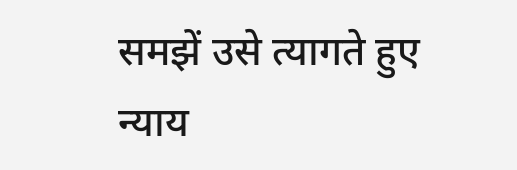समझें उसे त्यागते हुए न्याय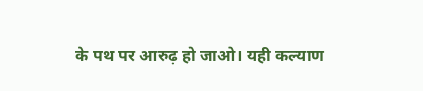के पथ पर आरुढ़ हो जाओ। यही कल्याण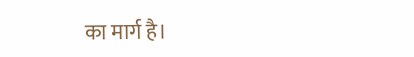का मार्ग है।